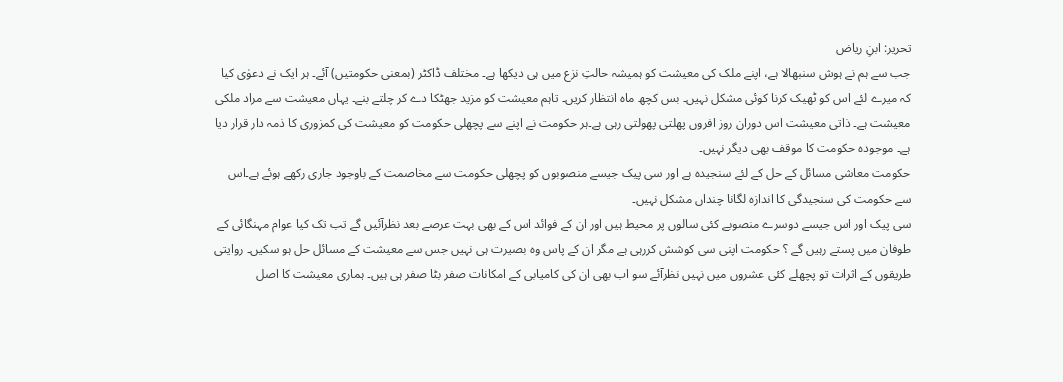تحریر: ابنِ ریاض
جب سے ہم نے ہوش سنبھالا ہے، اپنے ملک کی معیشت کو ہمیشہ حالتِ نزع میں ہی دیکھا ہے۔ مختلف ڈاکٹر (بمعنی حکومتیں) آئے۔ ہر ایک نے دعوٰی کیا کہ میرے لئے اس کو ٹھیک کرنا کوئی مشکل نہیں۔ بس کچھ ماہ انتظار کریں۔ تاہم معیشت کو مزید جھٹکا دے کر چلتے بنے۔ یہاں معیشت سے مراد ملکی معیشت ہے۔ ذاتی معیشت اس دوران روز افروں پھلتی پھولتی رہی ہے۔ہر حکومت نے اپنے سے پچھلی حکومت کو معیشت کی کمزوری کا ذمہ دار قرار دیا ہے۔ موجودہ حکومت کا موقف بھی دیگر نہیں۔
حکومت معاشی مسائل کے حل کے لئے سنجیدہ ہے اور سی پیک جیسے منصوبوں کو پچھلی حکومت سے مخاصمت کے باوجود جاری رکھے ہوئے ہے۔اس سے حکومت کی سنجیدگی کا اندازہ لگانا چنداں مشکل نہیں۔
سی پیک اور اس جیسے دوسرے منصوبے کئی سالوں پر محیط ہیں اور ان کے فوائد اس کے بھی بہت عرصے بعد نظرآئیں گے تب تک کیا عوام مہنگائی کے طوفان میں پستے رہیں گے ؟ حکومت اپنی سی کوشش کررہی ہے مگر ان کے پاس وہ بصیرت ہی نہیں جس سے معیشت کے مسائل حل ہو سکیں۔ روایتی طریقوں کے اثرات تو پچھلے کئی عشروں میں نہیں نظرآئے سو اب بھی ان کی کامیابی کے امکانات صفر بٹا صفر ہی ہیں۔ ہماری معیشت کا اصل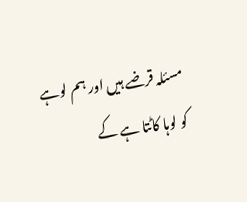مسئلہ قرضے ہیں اور ہم لوہے کو لوہا کاٹتا ہے کے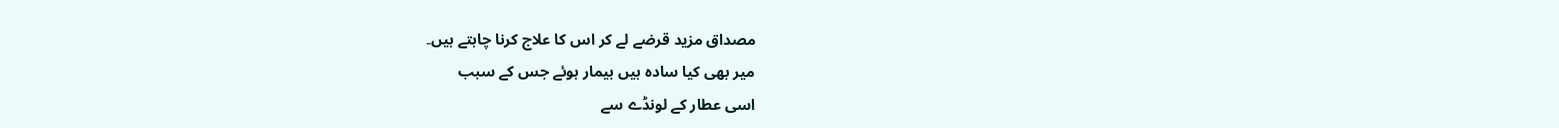مصداق مزید قرضے لے کر اس کا علاج کرنا چاہتے ہیں۔
میر بھی کیا سادہ ہیں بیمار ہوئے جس کے سبب
اسی عطار کے لونڈے سے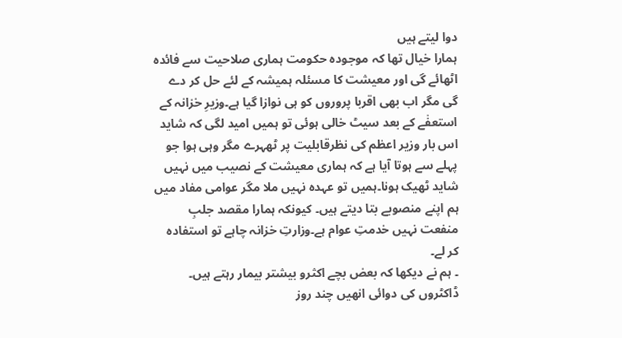دوا لیتے ہیں
ہمارا خیال تھا کہ موجودہ حکومت ہماری صلاحیت سے فائدہ اٹھائے گی اور معیشت کا مسئلہ ہمیشہ کے لئے حل کر دے گی مگر اب بھی اقربا پروروں کو ہی نوازا گیا ہے۔وزیرِ خزانہ کے استعفٰے کے بعد سیٹ خالی ہوئی تو ہمیں امید لگی کہ شاید اس بار وزیر اعظم کی نظرقابلیت پر ٹھہرے مگر وہی ہوا جو پہلے سے ہوتا آیا ہے کہ ہماری معیشت کے نصیب میں نہیں شاید ٹھیک ہونا۔ہمیں تو عہدہ نہیں ملا مگر عوامی مفاد میں ہم اپنے منصوبے بتا دیتے ہیں۔ کیونکہ ہمارا مقصد جلبِ منفعت نہیں خدمتِ عوام ہے۔وزارتِ خزانہ چاہے تو استفادہ کر لے۔
۔ ہم نے دیکھا کہ بعض بچے اکثرو بیشتر بیمار رہتے ہیں۔ ڈاکٹروں کی دوائی انھیں چند روز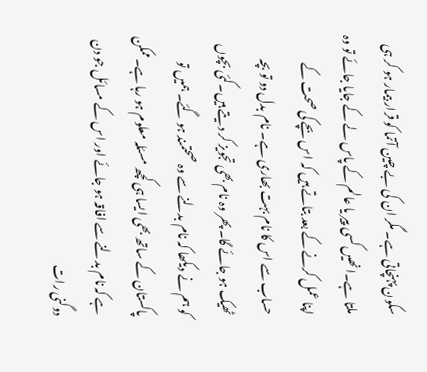سکون پہنچاتی ہے۔ مگر ان کی بے چین آتما کو قرار بیمار ہو کر ہی ملتا ہے۔انھیں کسی پیر یا عالم کے پاس لے کے جایا جائے تو وہ اپنا عمل کرنے کے بعد بتاتے ہیں کہ اس بچے کی صحت کے حساب سے اس کا نام بہت بھاری ہے۔ نام بدل دو تو بچہ ٹھیک ہو جائے گا۔ پھر وہ نام بھی تجویز کر دیتے ہیں۔کئی بچوں کو ہم نے دیکھا کہ نام بدلنے سے وہ صحتمند ہو گئے۔ ہمیں تو پاکستان کے ساتھ بھی ایسا ہی کچھ مسئلہ معلوم ہو رہا ہے۔ممکن ہے کہ نام بدلنے سے افاقہ ہو جائے اور اس کے مسائل جو دن دوگنی رات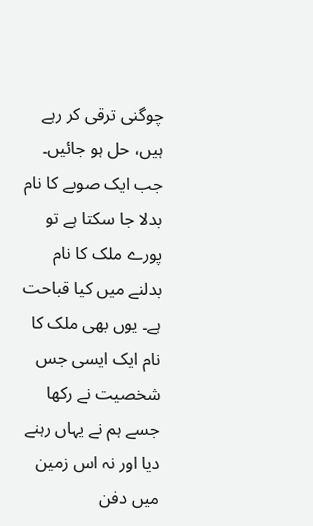چوگنی ترقی کر رہے ہیں، حل ہو جائیں۔ جب ایک صوبے کا نام بدلا جا سکتا ہے تو پورے ملک کا نام بدلنے میں کیا قباحت ہے۔ یوں بھی ملک کا نام ایک ایسی جس شخصیت نے رکھا جسے ہم نے یہاں رہنے دیا اور نہ اس زمین میں دفن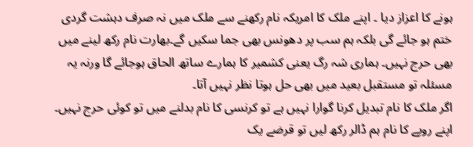ہونے کا اعزاز دیا ۔ اپنے ملک کا امریکہ نام رکھنے سے ملک میں نہ صرف دہشت گردی ختم ہو جائے گی بلکہ ہم سب پر دھونس بھی جما سکیں گے۔بھارت نام رکھ لینے میں بھی حرج نہیں۔ ہماری شہ رگ یعنی کشمیر کا ہمارے ساتھ الحاق ہوجائے گا ورنہ یہ مسئلہ تو مستقبل بعید میں بھی حل ہوتا نظر نہیں آتا۔
اگر ملک کا نام تبدیل کرنا گوارا نہیں ہے تو کرنسی کا نام بدلنے میں تو کوئی حرج نہیں۔ اپنے روپے کا نام ہم ڈالر رکھ لیں تو قرضے یک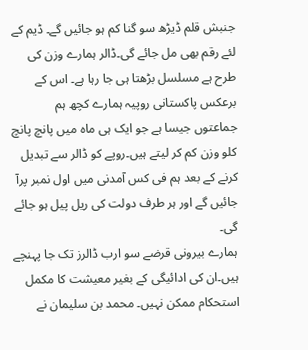جنبش قلم ڈیڑھ سو گنا کم ہو جائیں گے۔ ڈیم کے لئے رقم بھی مل جائے گی۔ڈالر ہمارے وزن کی طرح ہے مسلسل بڑھتا ہی جا رہا ہے۔ اس کے برعکس پاکستانی روپیہ ہمارے کچھ ہم جماعتوں جیسا ہے جو ایک ہی ماہ میں پانچ پانچ کلو وزن کم کر لیتے ہیں۔روپے کو ڈالر سے تبدیل کرنے کے بعد ہم فی کس آمدنی میں اول نمبر پرآ جائیں گے اور ہر طرف دولت کی ریل پیل ہو جائے گی۔
ہمارے بیرونی قرضے سو ارب ڈالرز تک جا پہنچے ہیں۔ان کی ادائیگی کے بغیر معیشت کا مکمل استحکام ممکن نہیں۔ محمد بن سلیمان نے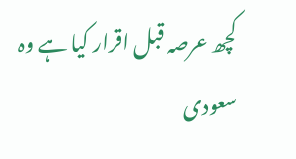کچھ عرصہ قبل اقرار کیا ہے وہ سعودی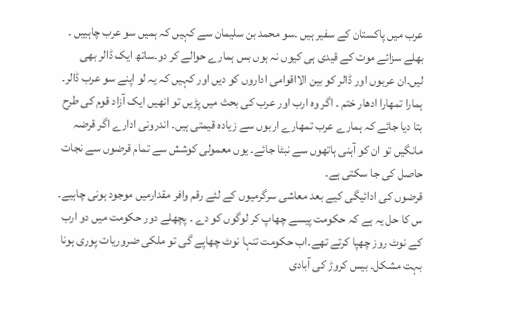عرب میں پاکستان کے سفیر ہیں ۔سو محمد بن سلیمان سے کہیں کہ ہمیں سو عرب چاہییں ۔ بھلے سزائے موت کے قیدی ہی کیوں نہ ہوں بس ہمارے حوالے کر دو۔ساتھ ایک ڈالر بھی لیں۔ان عربوں اور ڈالر کو بین الااقوامی اداروں کو دیں اور کہیں کہ یہ لو اپنے سو عرب ڈالر۔ ہمارا تمھارا ادھار ختم ۔ اگر وہ ارب اور عرب کی بحث میں پڑیں تو انھیں ایک آزاد قوم کی طرح بتا دیا جائے کہ ہمارے عرب تمھارے اربوں سے زیادہ قیمتی ہیں۔ اندرونی ادارے اگر قرضہ مانگیں تو ان کو آہنی ہاتھوں سے نبٹا جائے۔ یوں معمولی کوشش سے تمام قرضوں سے نجات حاصل کی جا سکتی ہے۔
قرضوں کی ادائیگی کیے بعد معاشی سرگرمیوں کے لئے رقم وافر مقدارمیں موجود ہونی چاہیے۔ س کا حل یہ ہے کہ حکومت پیسے چھاپ کر لوگوں کو دے ۔ پچھلے دور حکومت میں دو ارب کے نوٹ روز چھپا کرتے تھے۔اب حکومت تنہا نوٹ چھاپے گی تو ملکی ضروریات پوری ہونا بہت مشکل۔ بیس کروڑ کی آبادی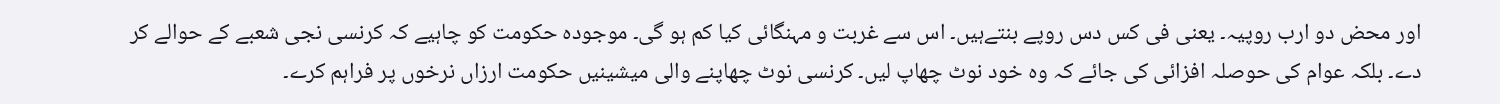اور محض دو ارب روپیہ۔ یعنی فی کس دس روپے بنتےہیں۔ اس سے غربت و مہنگائی کیا کم ہو گی۔ موجودہ حکومت کو چاہیے کہ کرنسی نجی شعبے کے حوالے کر دے۔ بلکہ عوام کی حوصلہ افزائی کی جائے کہ وہ خود نوٹ چھاپ لیں۔ کرنسی نوٹ چھاپنے والی میشینیں حکومت ارزاں نرخوں پر فراہم کرے۔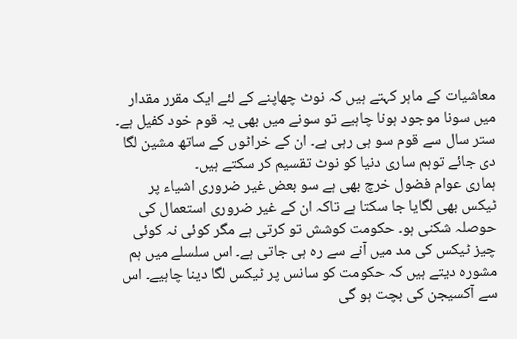معاشیات کے ماہر کہتے ہیں کہ نوٹ چھاپنے کے لئے ایک مقرر مقدار میں سونا موجود ہونا چاہیے تو سونے میں بھی یہ قوم خود کفیل ہے۔ ستر سال سے قوم سو ہی رہی ہے۔ ان کے خراٹوں کے ساتھ مشین لگا دی جائے توہم ساری دنیا کو نوٹ تقسیم کر سکتے ہیں۔
ہماری عوام فضول خرچ بھی ہے سو بعض غیر ضروری اشیاء پر ٹیکس بھی لگایا جا سکتا ہے تاکہ ان کے غیر ضروری استعمال کی حوصلہ شکنی ہو۔ حکومت کوشش تو کرتی ہے مگر کوئی نہ کوئی چیز ٹیکس کی مد میں آنے سے رہ ہی جاتی ہے۔ اس سلسلے میں ہم مشورہ دیتے ہیں کہ حکومت کو سانس پر ٹیکس لگا دینا چاہیے۔ اس سے آکسیجن کی بچت ہو گی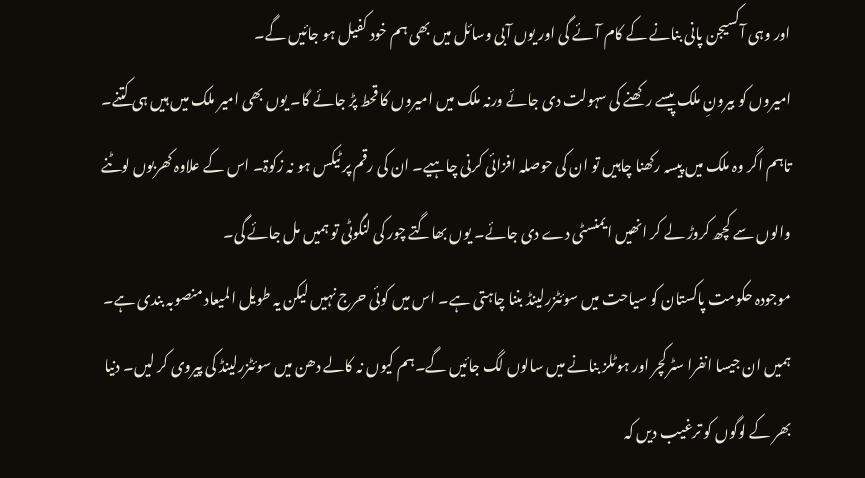اور وہی آکسیجن پانی بنانے کے کام آئے گی اور یوں آبی وسائل میں بھی ہم خود کفیل ہو جائیں گے۔
امیروں کو بیرونِ ملک پیسے رکھنے کی سہولت دی جائے ورنہ ملک میں امیروں کا قحط پڑ جائے گا۔ یوں بھی امیر ملک میں ہیں ہی کتنے۔ تاہم اگر وہ ملک میں پیسہ رکھنا چاہیں تو ان کی حوصلہ افزائی کرنی چاہیے۔ ان کی رقم پر ٹیکس ہو نہ زکوۃ۔ اس کے علاوہ کھربوں لوٹنے والوں سے کچھ کروڑ لے کر انھیں ایمنسٹی دے دی جائے۔ یوں بھاگتے چور کی لنگوٹی تو ہمیں مل جائے گی۔
موجودہ حکومت پاکستان کو سیاحت میں سوئٹزرلینڈ بننا چاہتی ہے۔ اس میں کوئی حرج نہیں لیکن یہ طویل المیعاد منصوبہ بندی ہے۔ ہمیں ان جیسا انفرا سٹرکچر اور ہوٹلز بنانے میں سالوں لگ جائیں گے۔ہم کیوں نہ کالے دھن میں سوئٹزرلینڈ کی پیروی کر لیں۔ دنیا بھر کے لوگوں کو ترغیب دیں کہ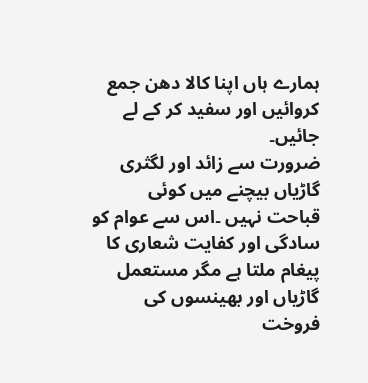ہمارے ہاں اپنا کالا دھن جمع کروائیں اور سفید کر کے لے جائیں۔
ضرورت سے زائد اور لگثری گاڑیاں بیچنے میں کوئی قباحت نہیں ۔اس سے عوام کو سادگی اور کفایت شعاری کا پیغام ملتا ہے مگر مستعمل گاڑیاں اور بھینسوں کی فروخت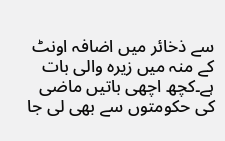سے ذخائر میں اضافہ اونٹ کے منہ میں زیرہ والی بات ہے۔کچھ اچھی باتیں ماضی کی حکومتوں سے بھی لی جا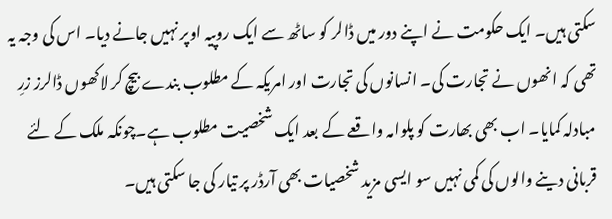سکتی ہیں۔ ایک حکومت نے اپنے دور میں ڈالر کو ساٹھ سے ایک روپیہ اوپر نہیں جانے دیا۔ اس کی وجہ یہ تھی کہ انھوں نے تجارت کی۔ انسانوں کی تجارت اور امریکہ کے مطلوب بندے بیچ کر لاکھوں ڈالرز زرِ مبادلہ کمایا۔ اب بھی بھارت کو پلوامہ واقعے کے بعد ایک شخصیت مطلوب ہے۔چونکہ ملک کے لئے قربانی دینے والوں کی کمی نہیں سو ایسی مزید شخصیات بھی آرڈر پر تیار کی جا سکتی ہیں۔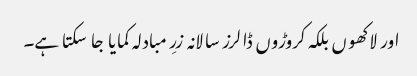اور لاکھوں بلکہ کروڑوں ڈالرز سالانہ زرِ مبادلہ کمایا جا سکتا ہے۔